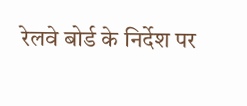रेलवे बोर्ड के निर्देश पर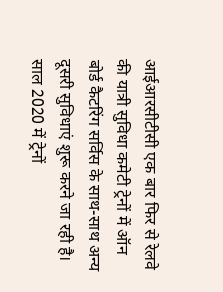आईआरसीटीसी एक बार फिर से रेलवे की यात्री सुविधा कमेटी ट्रेनों में ऑन बोर्ड कैटरिंग सर्विस के साथ-साथ अन्य दूसरी सुविधाएं शुरू करने जा रही है। साल 2020 में ट्रेनों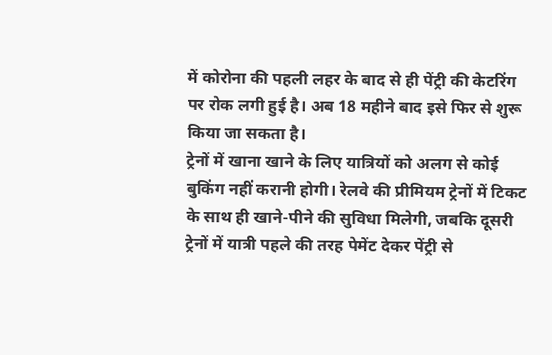में कोरोना की पहली लहर के बाद से ही पेंट्री की केटरिंग पर रोक लगी हुई है। अब 18 महीने बाद इसे फिर से शुरू किया जा सकता है।
ट्रेनों में खाना खाने के लिए यात्रियों को अलग से कोई बुकिंग नहीं करानी होगी। रेलवे की प्रीमियम ट्रेनों में टिकट के साथ ही खाने-पीने की सुविधा मिलेगी, जबकि दूसरी ट्रेनों में यात्री पहले की तरह पेमेंट देकर पेंट्री से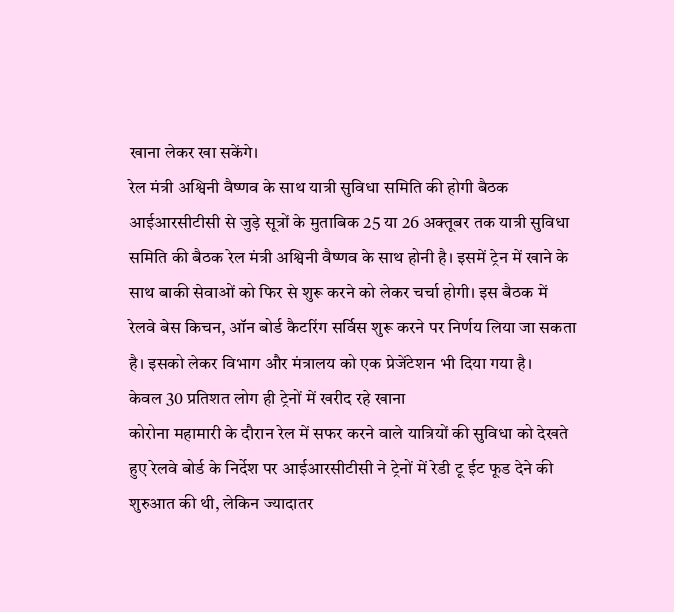खाना लेकर खा सकेंगे।
रेल मंत्री अश्विनी वैष्णव के साथ यात्री सुविधा समिति की होगी बैठक
आईआरसीटीसी से जुड़े सूत्रों के मुताबिक 25 या 26 अक्तूबर तक यात्री सुविधा समिति की बैठक रेल मंत्री अश्विनी वैष्णव के साथ होनी है। इसमें ट्रेन में खाने के साथ बाकी सेवाओं को फिर से शुरू करने को लेकर चर्चा होगी। इस बैठक में रेलवे बेस किचन, ऑन बोर्ड कैटरिंग सर्विस शुरू करने पर निर्णय लिया जा सकता है। इसको लेकर विभाग और मंत्रालय को एक प्रेजेंटेशन भी दिया गया है।
केवल 30 प्रतिशत लोग ही ट्रेनों में खरीद रहे खाना
कोरोना महामारी के दौरान रेल में सफर करने वाले यात्रियों की सुविधा को देखते हुए रेलवे बोर्ड के निर्देश पर आईआरसीटीसी ने ट्रेनों में रेडी टू ईट फूड देने की शुरुआत की थी, लेकिन ज्यादातर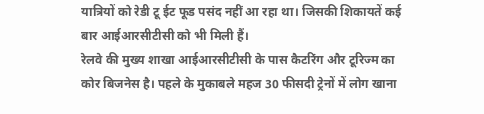यात्रियों को रेडी टू ईट फूड पसंद नहीं आ रहा था। जिसकी शिकायतें कई बार आईआरसीटीसी को भी मिली हैं।
रेलवे की मुख्य शाखा आईआरसीटीसी के पास कैटरिंग और टूरिज्म का कोर बिजनेस है। पहले के मुकाबले महज 30 फीसदी ट्रेनों में लोग खाना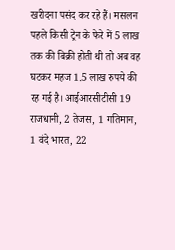खरीदना पसंद कर रहे हैं। मसलन पहले किसी ट्रेन के फेरे में 5 लाख तक की बिक्री होती थी तो अब वह घटकर महज 1.5 लाख रुपये की रह गई है। आईआरसीटीसी 19 राजधानी, 2 तेजस, 1 गतिमान, 1 वंदे भारत, 22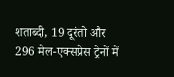शताब्दी, 19 दूरंतो और 296 मेल-एक्सप्रेस ट्रेनों में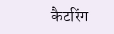कैटरिंग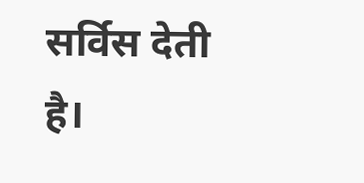सर्विस देती है।